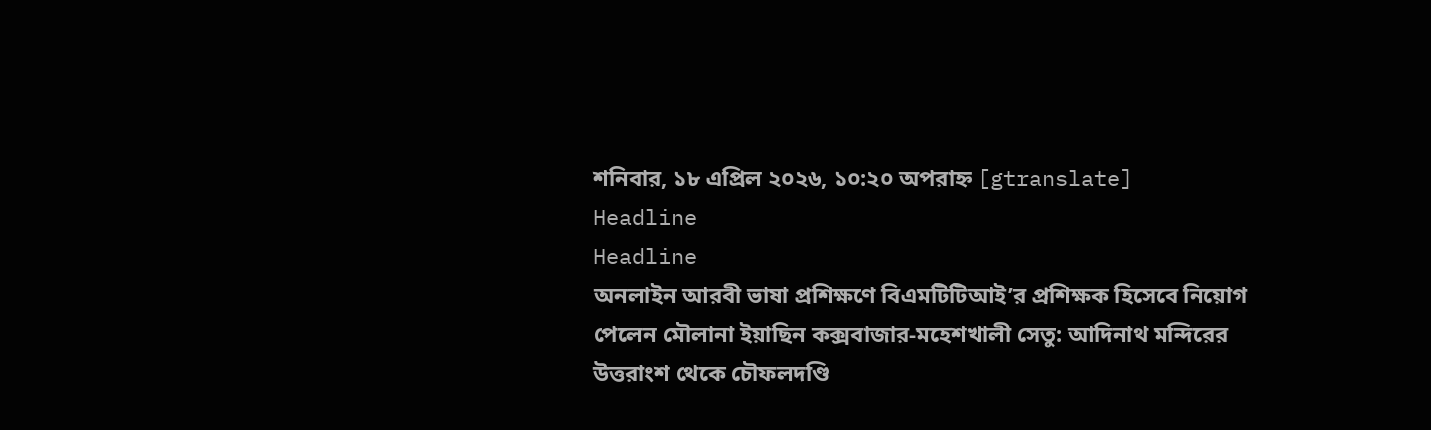শনিবার, ১৮ এপ্রিল ২০২৬, ১০:২০ অপরাহ্ন [gtranslate]
Headline
Headline
অনলাইন আরবী ভাষা প্রশিক্ষণে বিএমটিটিআই’র প্রশিক্ষক হিসেবে নিয়োগ পেলেন মৌলানা ইয়াছিন কক্সবাজার-মহেশখালী সেতু: আদিনাথ মন্দিরের উত্তরাংশ থেকে চৌফলদণ্ডি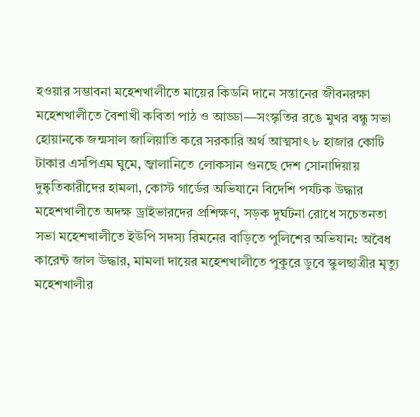হওয়ার সম্ভাবনা মহেশখালীতে মায়ের কিডনি দানে সন্তানের জীবনরক্ষা মহেশখালীতে বৈশাখী কবিতা পাঠ ও আড্ডা—সংস্কৃতির রঙে মুখর বন্ধু সভা হোয়ানকে জন্মসাল জালিয়াতি করে সরকারি অর্থ আত্মসাৎ ৮ হাজার কোটি টাকার এসপিএম ঘুমে, জ্বালানিতে লোকসান গুনছে দেশ সোনাদিয়ায় দুষ্কৃতিকারীদের হামলা, কোস্ট গার্ডের অভিযানে বিদেশি পর্যটক উদ্ধার মহেশখালীতে অদক্ষ ড্রাইভারদের প্রশিক্ষণ, সড়ক দুর্ঘটনা রোধে সচেতনতা সভা মহেশখালীতে ইউপি সদস্য রিমনের বাড়িতে পুলিশের অভিযান: অবৈধ কারেন্ট জাল উদ্ধার, মামলা দায়ের মহেশখালীতে পুকুরে ডুবে স্কুলছাত্রীর মৃত্যু
মহেশখালীর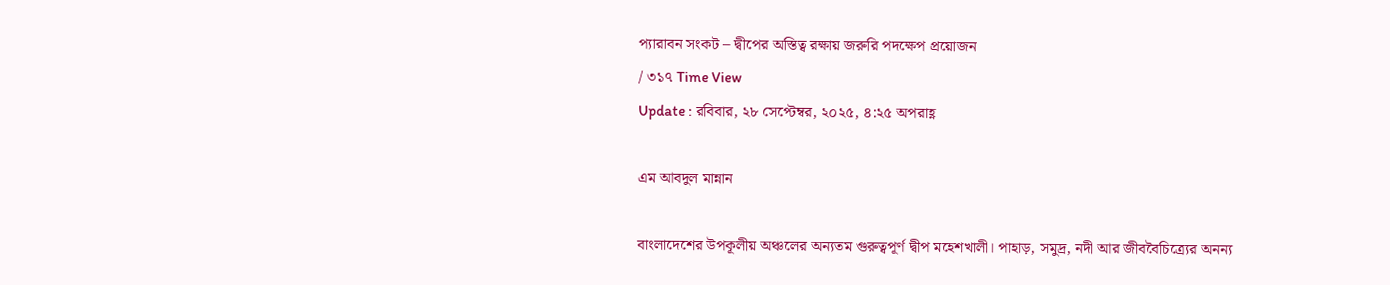প্যারাবন সংকট – দ্বীপের অস্তিত্ব রক্ষায় জরুরি পদক্ষেপ প্রয়োজন
/ ৩১৭ Time View
Update : রবিবার, ২৮ সেপ্টেম্বর, ২০২৫, ৪:২৫ অপরাহ্ণ

এম আবদুল মান্নান

বাংলাদেশের উপকূলীয় অঞ্চলের অন্যতম গুরুত্বপূর্ণ দ্বীপ মহেশখালী। পাহাড়, সমুদ্র, নদী আর জীববৈচিত্র্যের অনন্য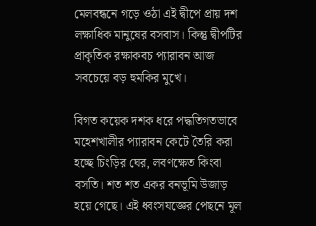মেলবন্ধনে গড়ে ওঠা এই দ্বীপে প্রায় দশ লক্ষাধিক মানুষের বসবাস। কিন্তু দ্বীপটির প্রাকৃতিক রক্ষাকবচ প্যারাবন আজ সবচেয়ে বড় হুমকির মুখে।

বিগত কয়েক দশক ধরে পদ্ধতিগতভাবে মহেশখালীর প্যারাবন কেটে তৈরি করা হচ্ছে চিংড়ির ঘের, লবণক্ষেত কিংবা বসতি। শত শত একর বনভূমি উজাড় হয়ে গেছে। এই ধ্বংসযজ্ঞের পেছনে মূল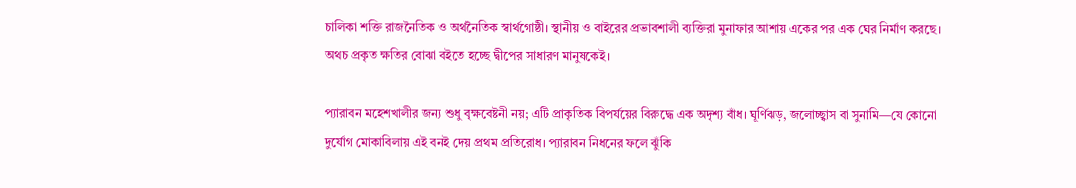চালিকা শক্তি রাজনৈতিক ও অর্থনৈতিক স্বার্থগোষ্ঠী। স্থানীয় ও বাইরের প্রভাবশালী ব্যক্তিরা মুনাফার আশায় একের পর এক ঘের নির্মাণ করছে। অথচ প্রকৃত ক্ষতির বোঝা বইতে হচ্ছে দ্বীপের সাধারণ মানুষকেই।

প্যারাবন মহেশখালীর জন্য শুধু বৃক্ষবেষ্টনী নয়; এটি প্রাকৃতিক বিপর্যয়ের বিরুদ্ধে এক অদৃশ্য বাঁধ। ঘূর্ণিঝড়, জলোচ্ছ্বাস বা সুনামি—যে কোনো দুর্যোগ মোকাবিলায় এই বনই দেয় প্রথম প্রতিরোধ। প্যারাবন নিধনের ফলে ঝুঁকি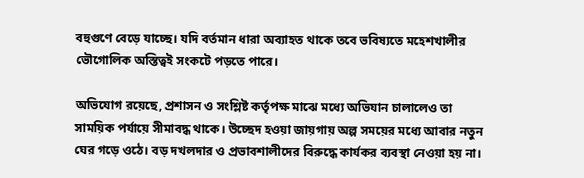বহুগুণে বেড়ে যাচ্ছে। যদি বর্তমান ধারা অব্যাহত থাকে তবে ভবিষ্যতে মহেশখালীর ভৌগোলিক অস্তিত্বই সংকটে পড়তে পারে।

অভিযোগ রয়েছে, প্রশাসন ও সংশ্লিষ্ট কর্তৃপক্ষ মাঝে মধ্যে অভিযান চালালেও তা সাময়িক পর্যায়ে সীমাবদ্ধ থাকে। উচ্ছেদ হওয়া জায়গায় অল্প সময়ের মধ্যে আবার নতুন ঘের গড়ে ওঠে। বড় দখলদার ও প্রভাবশালীদের বিরুদ্ধে কার্যকর ব্যবস্থা নেওয়া হয় না।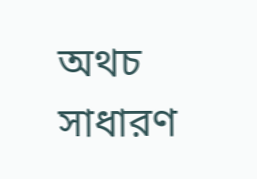অথচ সাধারণ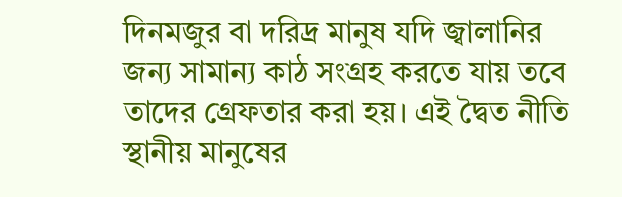দিনমজুর বা দরিদ্র মানুষ যদি জ্বালানির জন্য সামান্য কাঠ সংগ্রহ করতে যায় তবে তাদের গ্রেফতার করা হয়। এই দ্বৈত নীতি স্থানীয় মানুষের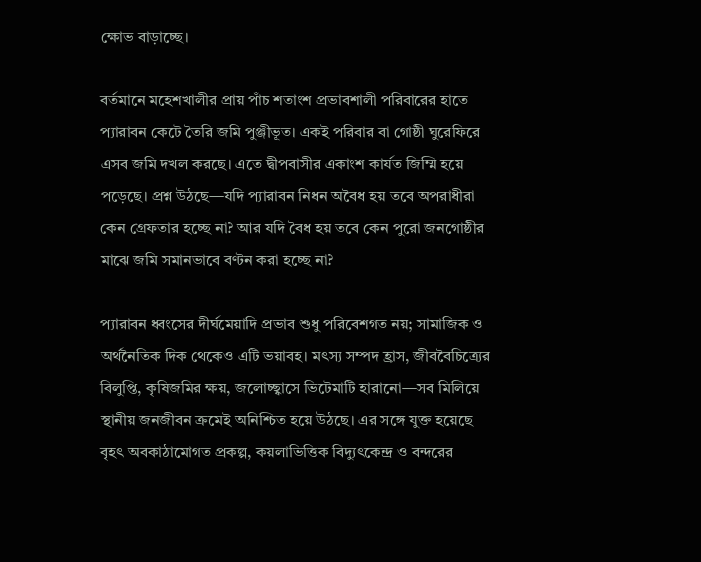ক্ষোভ বাড়াচ্ছে।

বর্তমানে মহেশখালীর প্রায় পাঁচ শতাংশ প্রভাবশালী পরিবারের হাতে প্যারাবন কেটে তৈরি জমি পুঞ্জীভূত। একই পরিবার বা গোষ্ঠী ঘুরেফিরে এসব জমি দখল করছে। এতে দ্বীপবাসীর একাংশ কার্যত জিম্মি হয়ে পড়েছে। প্রশ্ন উঠছে—যদি প্যারাবন নিধন অবৈধ হয় তবে অপরাধীরা কেন গ্রেফতার হচ্ছে না? আর যদি বৈধ হয় তবে কেন পুরো জনগোষ্ঠীর মাঝে জমি সমানভাবে বণ্টন করা হচ্ছে না?

প্যারাবন ধ্বংসের দীর্ঘমেয়াদি প্রভাব শুধু পরিবেশগত নয়; সামাজিক ও অর্থনৈতিক দিক থেকেও এটি ভয়াবহ। মৎস্য সম্পদ হ্রাস, জীববৈচিত্র্যের বিলুপ্তি, কৃষিজমির ক্ষয়, জলোচ্ছ্বাসে ভিটেমাটি হারানো—সব মিলিয়ে স্থানীয় জনজীবন ক্রমেই অনিশ্চিত হয়ে উঠছে। এর সঙ্গে যুক্ত হয়েছে বৃহৎ অবকাঠামোগত প্রকল্প, কয়লাভিত্তিক বিদ্যুৎকেন্দ্র ও বন্দরের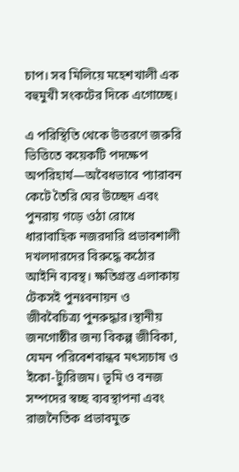চাপ। সব মিলিয়ে মহেশখালী এক বহুমুখী সংকটের দিকে এগোচ্ছে।

এ পরিস্থিতি থেকে উত্তরণে জরুরি ভিত্তিতে কয়েকটি পদক্ষেপ অপরিহার্য—অবৈধভাবে প্যারাবন কেটে তৈরি ঘের উচ্ছেদ এবং পুনরায় গড়ে ওঠা রোধে ধারাবাহিক নজরদারি প্রভাবশালী দখলদারদের বিরুদ্ধে কঠোর আইনি ব্যবস্থ। ক্ষতিগ্রস্ত এলাকায় টেকসই পুনঃবনায়ন ও জীববৈচিত্র্য পুনরুদ্ধার।স্থানীয় জনগোষ্ঠীর জন্য বিকল্প জীবিকা, যেমন পরিবেশবান্ধব মৎস্যচাষ ও ইকো-ট্যুরিজম। ভূমি ও বনজ সম্পদের স্বচ্ছ ব্যবস্থাপনা এবং রাজনৈতিক প্রভাবমুক্ত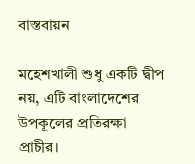বাস্তবায়ন

মহেশখালী শুধু একটি দ্বীপ নয়, এটি বাংলাদেশের উপকূলের প্রতিরক্ষা প্রাচীর।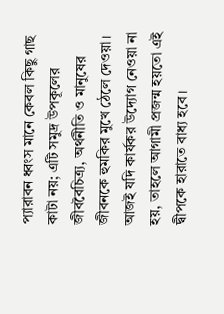প্যারাবন ধ্বংস মানে কেবল কিছু গাছ কাটা নয়; এটি সমুদ্র উপকূলের জীববৈচিত্র্য, অর্থনীতি ও মানুষের জীবনকে হুমকির মুখে ঠেলে দেওয়া। আজই যদি কার্যকর উদ্যোগ নেওয়া না হয়, তাহলে আগামী প্রজন্ম হয়তো এই দ্বীপকে হারাতে বাধ্য হবে।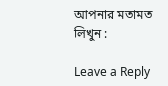আপনার মতামত লিখুন :

Leave a Reply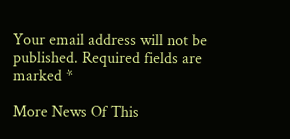Your email address will not be published. Required fields are marked *

More News Of This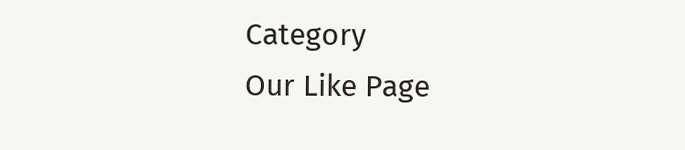Category
Our Like Page